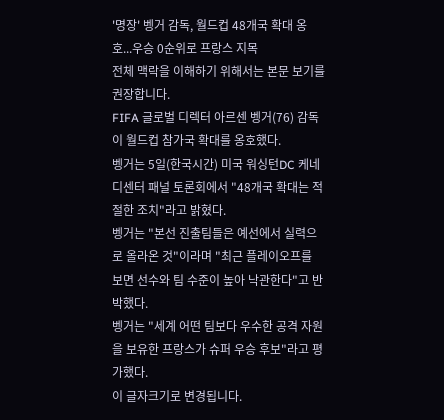'명장' 벵거 감독, 월드컵 48개국 확대 옹호...우승 0순위로 프랑스 지목
전체 맥락을 이해하기 위해서는 본문 보기를 권장합니다.
FIFA 글로벌 디렉터 아르센 벵거(76) 감독이 월드컵 참가국 확대를 옹호했다.
벵거는 5일(한국시간) 미국 워싱턴DC 케네디센터 패널 토론회에서 "48개국 확대는 적절한 조치"라고 밝혔다.
벵거는 "본선 진출팀들은 예선에서 실력으로 올라온 것"이라며 "최근 플레이오프를 보면 선수와 팀 수준이 높아 낙관한다"고 반박했다.
벵거는 "세계 어떤 팀보다 우수한 공격 자원을 보유한 프랑스가 슈퍼 우승 후보"라고 평가했다.
이 글자크기로 변경됩니다.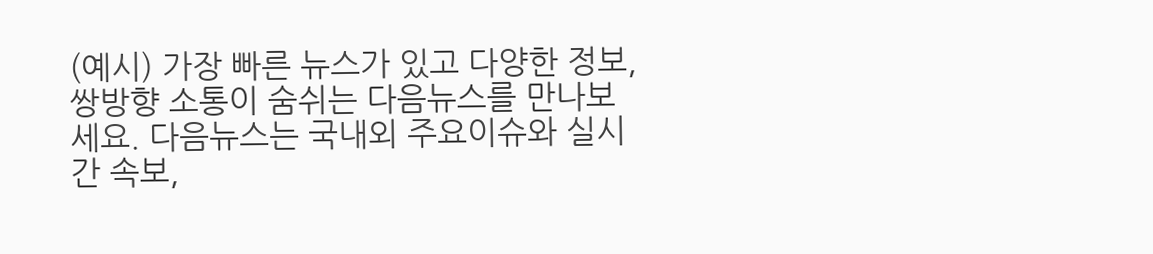(예시) 가장 빠른 뉴스가 있고 다양한 정보, 쌍방향 소통이 숨쉬는 다음뉴스를 만나보세요. 다음뉴스는 국내외 주요이슈와 실시간 속보,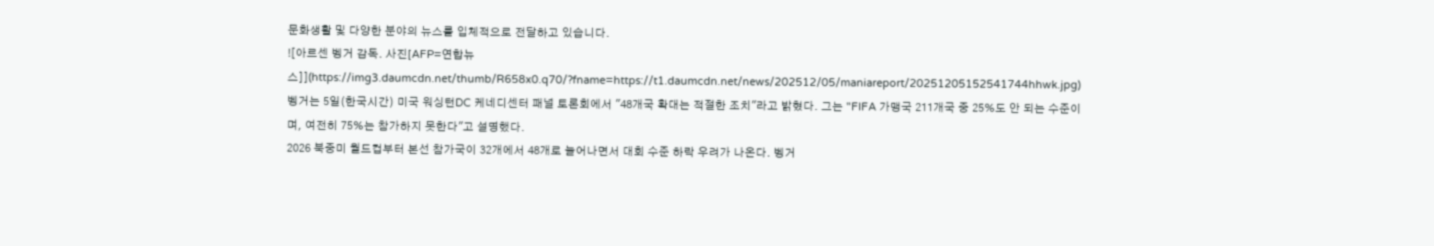문화생활 및 다양한 분야의 뉴스를 입체적으로 전달하고 있습니다.
![아르센 벵거 감독. 사진[AFP=연합뉴스]](https://img3.daumcdn.net/thumb/R658x0.q70/?fname=https://t1.daumcdn.net/news/202512/05/maniareport/20251205152541744hhwk.jpg)
벵거는 5일(한국시간) 미국 워싱턴DC 케네디센터 패널 토론회에서 "48개국 확대는 적절한 조치"라고 밝혔다. 그는 "FIFA 가맹국 211개국 중 25%도 안 되는 수준이며, 여전히 75%는 참가하지 못한다"고 설명했다.
2026 북중미 월드컵부터 본선 참가국이 32개에서 48개로 늘어나면서 대회 수준 하락 우려가 나온다. 벵거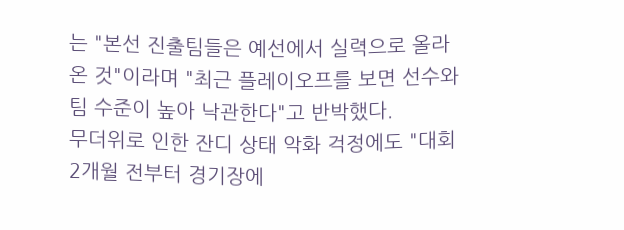는 "본선 진출팀들은 예선에서 실력으로 올라온 것"이라며 "최근 플레이오프를 보면 선수와 팀 수준이 높아 낙관한다"고 반박했다.
무더위로 인한 잔디 상태 악화 걱정에도 "대회 2개월 전부터 경기장에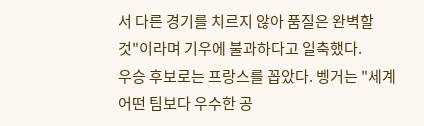서 다른 경기를 치르지 않아 품질은 완벽할 것"이라며 기우에 불과하다고 일축했다.
우승 후보로는 프랑스를 꼽았다. 벵거는 "세계 어떤 팀보다 우수한 공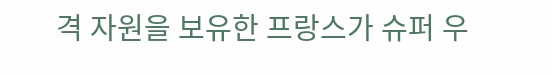격 자원을 보유한 프랑스가 슈퍼 우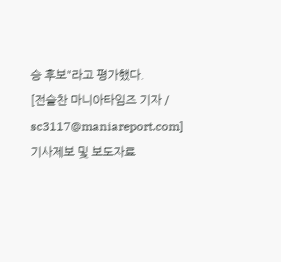승 후보"라고 평가했다.
[전슬찬 마니아타임즈 기자 / sc3117@maniareport.com]
기사제보 및 보도자료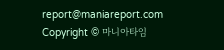report@maniareport.com
Copyright © 마니아타임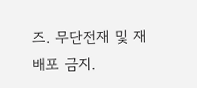즈. 무단전재 및 재배포 금지.